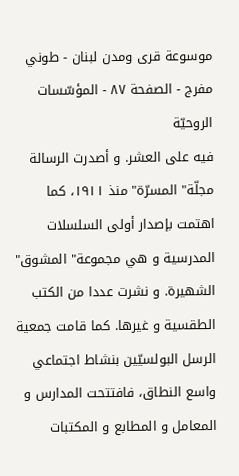موسوعة قرى ومدن لبنان - طوني مفرج - الصفحة ٨٧ - المؤسّسات الروحيّة
فيه على العشر. و أصدرت الرسالة مجلّة" المسرّة" منذ ١٩١١، كما اهتمت بإصدار أولى السلسلات المدرسية و هي مجموعة" المشوق" الشهيرة. و نشرت عددا من الكتب الطقسية و غيرها. كما قامت جمعية الرسل البولسيّين بنشاط اجتماعي واسع النطاق، فافتتحت المدارس و المعامل و المطابع و المكتبات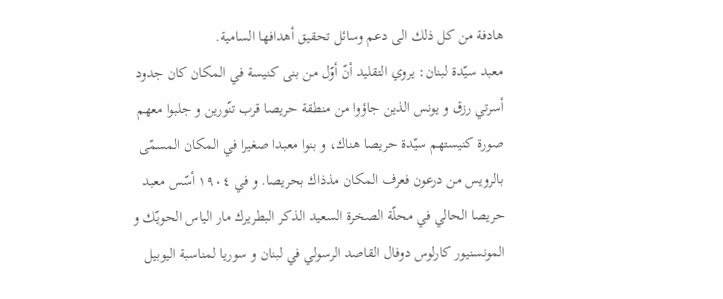هادفة من كل ذلك الى دعم وسائل تحقيق أهدافها السامية.
معبد سيّدة لبنان: يروي التقليد أنّ أوّل من بنى كنيسة في المكان كان جدود أسرتي رزق و يونس الذين جاؤوا من منطقة حريصا قرب تنّورين و جلبوا معهم صورة كنيستهم سيّدة حريصا هناك، و بنوا معبدا صغيرا في المكان المسمّى بالرويس من درعون فعرف المكان مذذاك بحريصا. و في ١٩٠٤ أسّس معبد حريصا الحالي في محلّة الصخرة السعيد الذكر البطريرك مار الياس الحويّك و المونسنيور كارلوس دوفال القاصد الرسولي في لبنان و سوريا لمناسبة اليوبيل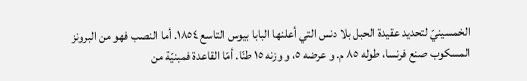الخمسينيّ لتحديد عقيدة الحبل بلا دنس التي أعلنها البابا بيوس التاسع ١٨٥٤. أما النصب فهو من البرونز المسكوب صنع فرنسا، طوله ٨٥ م. و عرضه ٥، و وزنه ١٥ طنّا. أمّا القاعدة فمبنيّة من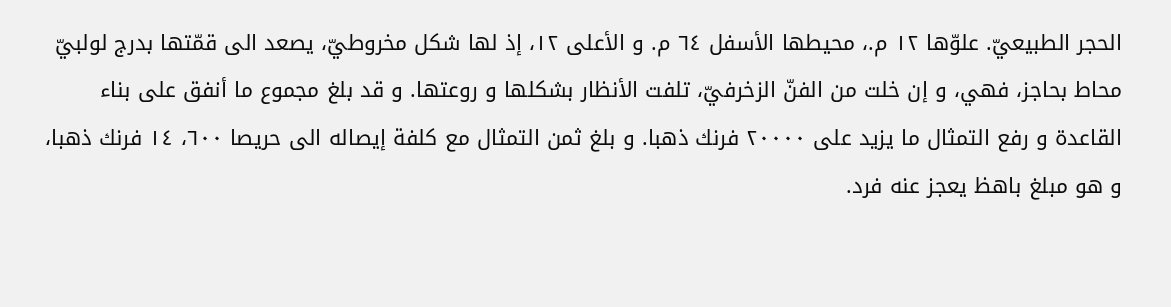الحجر الطبيعيّ. علوّها ١٢ م.، محيطها الأسفل ٦٤ م. و الأعلى ١٢، إذ لها شكل مخروطيّ، يصعد الى قمّتها بدرج لولبيّ محاط بحاجز، فهي، و إن خلت من الفنّ الزخرفيّ، تلفت الأنظار بشكلها و روعتها. و قد بلغ مجموع ما أنفق على بناء القاعدة و رفع التمثال ما يزيد على ٢٠٠٠٠ فرنك ذهبا. و بلغ ثمن التمثال مع كلفة إيصاله الى حريصا ٦٠٠، ١٤ فرنك ذهبا، و هو مبلغ باهظ يعجز عنه فرد.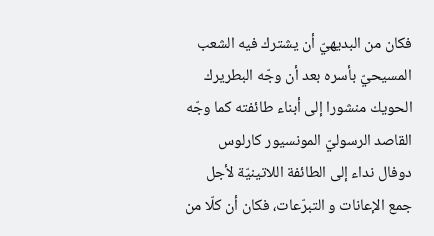فكان من البديهيّ أن يشترك فيه الشعب المسيحيّ بأسره بعد أن وجّه البطريرك الحويك منشورا إلى أبناء طائفته كما وجّه القاصد الرسوليّ المونسيور كارلوس دوفال نداء إلى الطائفة اللاتينيّة لأجل جمع الإعانات و التبرّعات، فكان أن كلّا من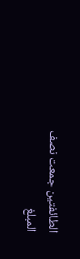الطائفتين جمعت نصف المبلغ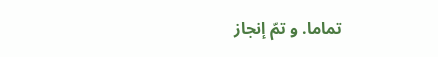تماما. و تمّ إنجاز